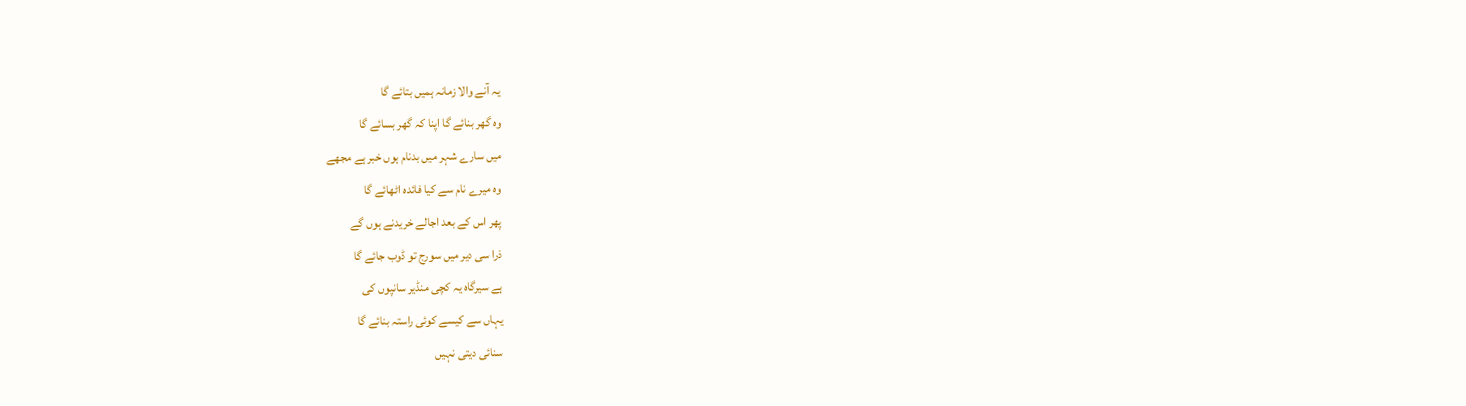یہ آنے والا زمانہ ہمیں بتائے گا
وہ گھر بنائے گا اپنا کہ گھر بسائے گا
میں سارے شہر میں بدنام ہوں خبر ہے مجھے
وہ میرے نام سے کیا فائدہ اٹھائے گا
پھر اس کے بعد اجالے خریدنے ہوں گے
ذرا سی دیر میں سورج تو ڈوب جائے گا
ہے سیرگاہ یہ کچی منڈیر سانپوں کی
یہاں سے کیسے کوئی راستہ بنائے گا
سنائی دیتی نہیں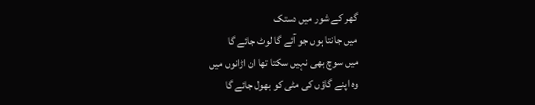گھر کے شور میں دستک
میں جانتا ہوں جو آئے گا لوٹ جائے گا
میں سوچ بھی نہیں سکتا تھا ان اڑانوں میں
وہ اپنے گاؤں کی مٹی کو بھول جائے گا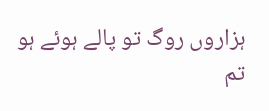ہزاروں روگ تو پالے ہوئے ہو تم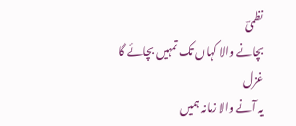نظمیؔ
بچانے والا کہاں تک تمہیں بچائے گا
غزل
یہ آنے والا زمانہ ہمیں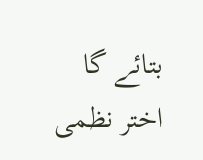بتائے گا
اختر نظمی